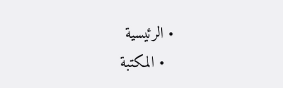• الرئيسية
  • المكتبة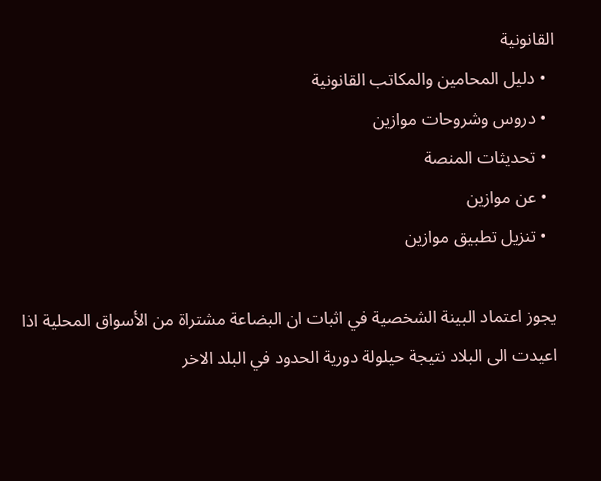القانونية
  • دليل المحامين والمكاتب القانونية
  • دروس وشروحات موازين
  • تحديثات المنصة
  • عن موازين
  • تنزيل تطبيق موازين

يجوز اعتماد البينة الشخصية في اثبات ان البضاعة مشتراة من الأسواق المحلية اذا اعيدت الى البلاد نتيجة حيلولة دورية الحدود في البلد الاخر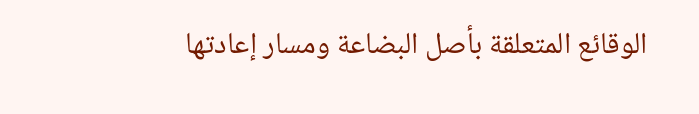الوقائع المتعلقة بأصل البضاعة ومسار إعادتها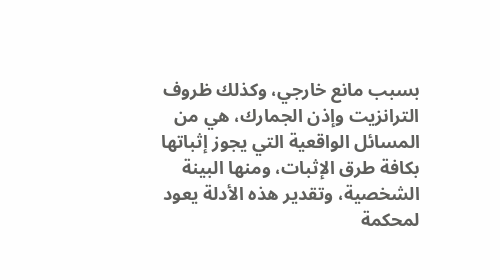بسبب مانع خارجي، وكذلك ظروف الترانزيت وإذن الجمارك، هي من المسائل الواقعية التي يجوز إثباتها بكافة طرق الإثبات، ومنها البينة الشخصية، وتقدير هذه الأدلة يعود لمحكمة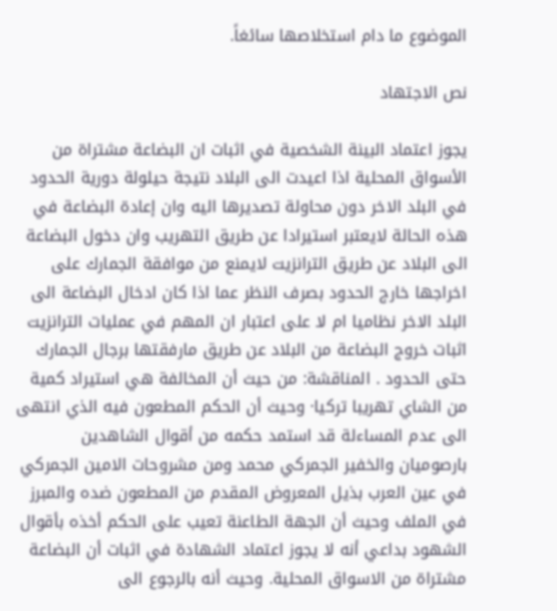الموضوع ما دام استخلاصها سائغاً.

نص الاجتهاد

يجوز اعتماد البينة الشخصية في اثبات ان البضاعة مشتراة من الأسواق المحلية اذا اعيدت الى البلاد نتيجة حيلولة دورية الحدود في البلد الاخر دون محاولة تصديرها اليه وان إعادة البضاعة في هذه الحالة لايعتبر استيرادا عن طريق التهريب وان دخول البضاعة الى البلاد عن طريق الترانزيت لايمنع من موافقة الجمارك على اخراجها خارج الحدود بصرف النظر عما اذا كان ادخال البضاعة الى البلد الاخر نظاميا ام لا على اعتبار ان المهم في عمليات الترانزيت اثبات خروج البضاعة من البلاد عن طريق مارفقتها برجال الجمارك حتى الحدود . المناقشة: من حيث أن المخالفة هي استيراد كمية من الشاي تهريبا تركيا· وحيث أن الحكم المطعون فيه الذي انتهى الى عدم المساءلة قد استمد حكمه من أقوال الشاهدين بارصوميان والخفير الجمركي محمد ومن مشروحات الامين الجمركي في عين العرب بذيل المعروض المقدم من المطعون ضده والمبرز في الملف وحيث أن الجهة الطاعنة تعيب على الحكم أخذه بأقوال الشهود بداعي أنه لا يجوز اعتماد الشهادة في اثبات أن البضاعة مشتراة من الاسواق المحلية. وحيث أنه بالرجوع الى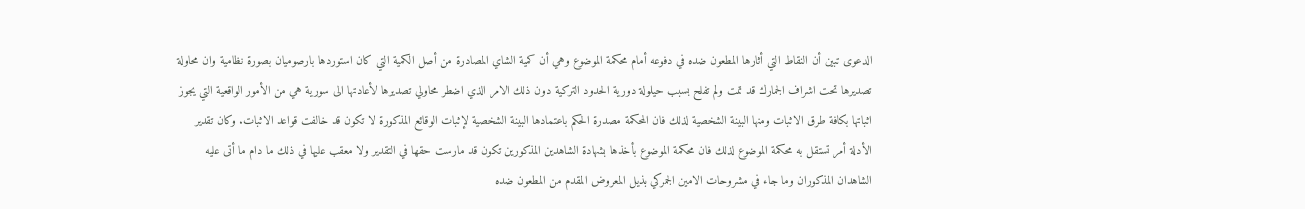الدعوى تبين أن النقاط التي أثارها المطعون ضده في دفوعه أمام محكمة الموضوع وهي أن كمية الشاي المصادرة من أصل الكمية التي كان استوردها بارصوميان بصورة نظامية وان محاولة تصديرها تحت اشراف الجمارك قد تمت ولم تفلح بسبب حيلولة دورية الحدود التركية دون ذلك الامر الذي اضطر محاولي تصديرها لأعادتها الى سورية هي من الأمور الواقعية التي يجوز اثباتها بكافة طرق الاثبات ومنها البينة الشخصية لذلك فان المحكمة مصدرة الحكم باعتمادها البينة الشخصية لإثبات الوقائع المذكورة لا تكون قد خالفت قواعد الاثبات. وكان تقدير الأدلة أمر تستقل به محكمة الموضوع لذلك فان محكمة الموضوع بأخذها بشهادة الشاهدين المذكورين تكون قد مارست حقها في التقدير ولا معقب عليها في ذلك ما دام ما أتى عليه الشاهدان المذكوران وما جاء في مشروحات الامين الجمركي بذيل المعروض المقدم من المطعون ضده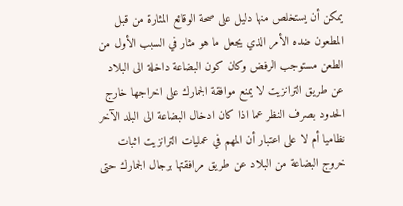يمكن أن يستخلص منها دليل على صحة الوقائع المثارة من قبل المطعون ضده الأمر الذي يجعل ما هو مثار في السبب الأول من الطعن مستوجب الرفض وكان كون البضاعة داخلة الى البلاد عن طريق الترانزيت لا يمنع موافقة الجمارك على اخراجها خارج الحدود بصرف النظر عما اذا كان ادخال البضاعة الى البلد الآخر نظاميا أم لا على اعتبار أن المهم في عمليات الترانزيت اثبات خروج البضاعة من البلاد عن طريق مرافقتها برجال الجمارك حتى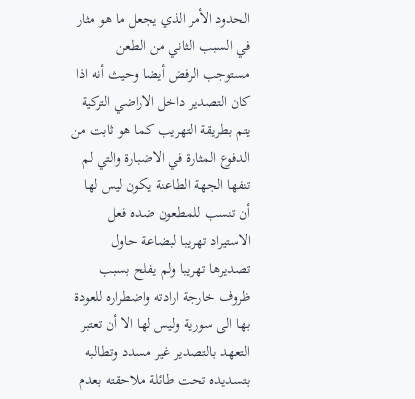الحدود الأمر الذي يجعل ما هو مثار في السبب الثاني من الطعن مستوجب الرفض أيضا وحيث أنه اذا كان التصدير داخل الاراضي التركية يتم بطريقة التهريب كما هو ثابت من الدفوع المثارة في الاضبارة والتي لم تنفها الجهة الطاعنة يكون ليس لها أن تنسب للمطعون ضده فعل الاستيراد تهريبا لبضاعة حاول تصديرها تهريبا ولم يفلح بسبب ظروف خارجة ارادته واضطراره للعودة بها الى سورية وليس لها الا أن تعتبر التعهد بالتصدير غير مسدد وتطالبه بتسديده تحت طائلة ملاحقته بعدم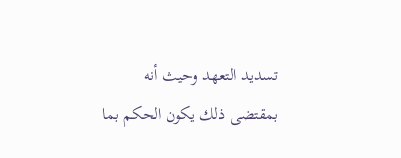تسديد التعهد وحيث أنه بمقتضى ذلك يكون الحكم بما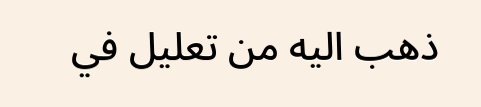ذهب اليه من تعليل في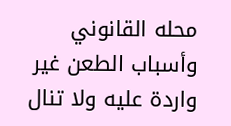محله القانوني وأسباب الطعن غير واردة عليه ولا تنال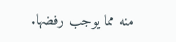منه مما يوجب رفضها.